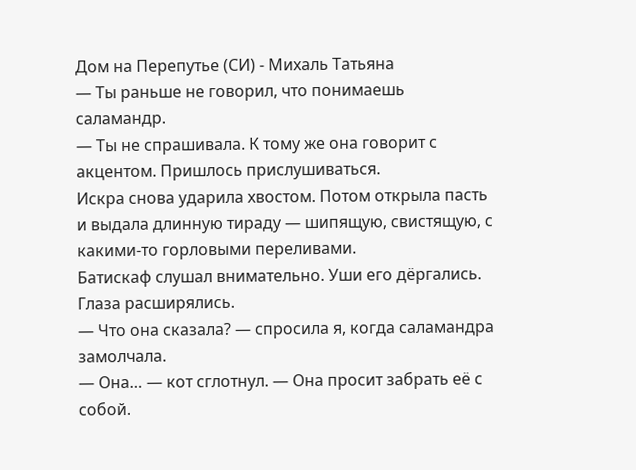Дом на Перепутье (СИ) - Михаль Татьяна
— Ты раньше не говорил, что понимаешь саламандр.
— Ты не спрашивала. К тому же она говорит с акцентом. Пришлось прислушиваться.
Искра снова ударила хвостом. Потом открыла пасть и выдала длинную тираду — шипящую, свистящую, с какими-то горловыми переливами.
Батискаф слушал внимательно. Уши его дёргались. Глаза расширялись.
— Что она сказала? — спросила я, когда саламандра замолчала.
— Она… — кот сглотнул. — Она просит забрать её с собой.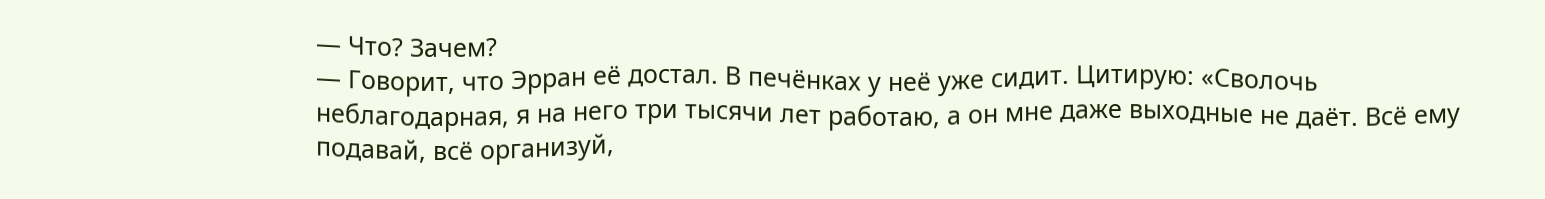— Что? Зачем?
— Говорит, что Эрран её достал. В печёнках у неё уже сидит. Цитирую: «Сволочь неблагодарная, я на него три тысячи лет работаю, а он мне даже выходные не даёт. Всё ему подавай, всё организуй,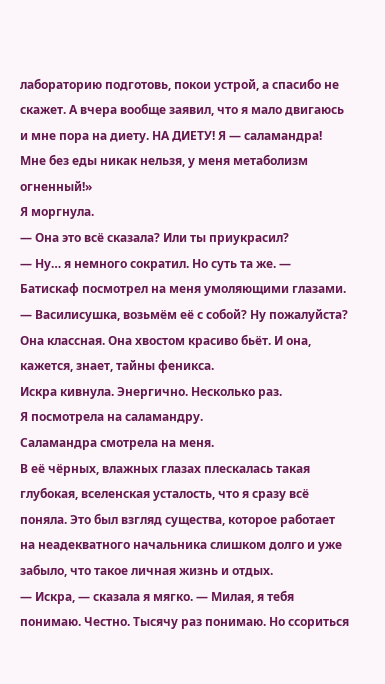лабораторию подготовь, покои устрой, а спасибо не скажет. А вчера вообще заявил, что я мало двигаюсь и мне пора на диету. НА ДИЕТУ! Я — саламандра! Мне без еды никак нельзя, у меня метаболизм огненный!»
Я моргнула.
— Она это всё сказала? Или ты приукрасил?
— Ну… я немного сократил. Но суть та же. — Батискаф посмотрел на меня умоляющими глазами. — Василисушка, возьмём её с собой? Ну пожалуйста? Она классная. Она хвостом красиво бьёт. И она, кажется, знает, тайны феникса.
Искра кивнула. Энергично. Несколько раз.
Я посмотрела на саламандру.
Саламандра смотрела на меня.
В её чёрных, влажных глазах плескалась такая глубокая, вселенская усталость, что я сразу всё поняла. Это был взгляд существа, которое работает на неадекватного начальника слишком долго и уже забыло, что такое личная жизнь и отдых.
— Искра, — сказала я мягко. — Милая, я тебя понимаю. Честно. Тысячу раз понимаю. Но ссориться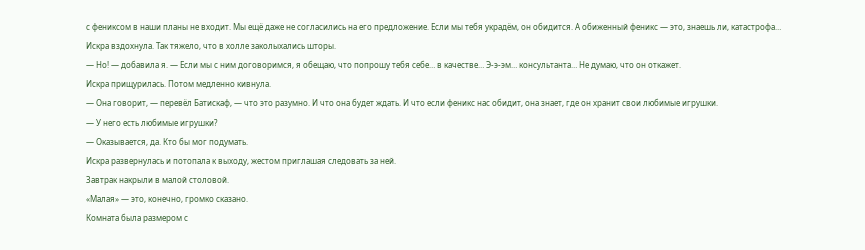с фениксом в наши планы не входит. Мы ещё даже не согласились на его предложение. Если мы тебя украдём, он обидится. А обиженный феникс — это, знаешь ли, катастрофа…
Искра вздохнула. Так тяжело, что в холле заколыхались шторы.
— Но! — добавила я. — Если мы с ним договоримся, я обещаю, что попрошу тебя себе… в качестве… Э-э-эм… консультанта… Не думаю, что он откажет.
Искра прищурилась. Потом медленно кивнула.
— Она говорит, — перевёл Батискаф, — что это разумно. И что она будет ждать. И что если феникс нас обидит, она знает, где он хранит свои любимые игрушки.
— У него есть любимые игрушки?
— Оказывается, да. Кто бы мог подумать.
Искра развернулась и потопала к выходу, жестом приглашая следовать за ней.
Завтрак накрыли в малой столовой.
«Малая» — это, конечно, громко сказано.
Комната была размером с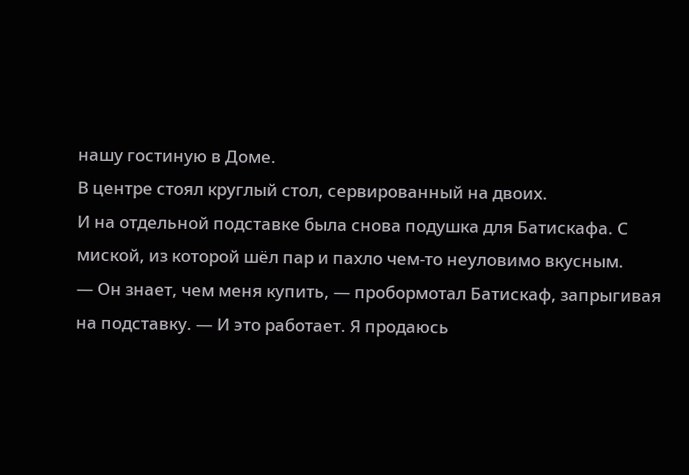нашу гостиную в Доме.
В центре стоял круглый стол, сервированный на двоих.
И на отдельной подставке была снова подушка для Батискафа. С миской, из которой шёл пар и пахло чем-то неуловимо вкусным.
— Он знает, чем меня купить, — пробормотал Батискаф, запрыгивая на подставку. — И это работает. Я продаюсь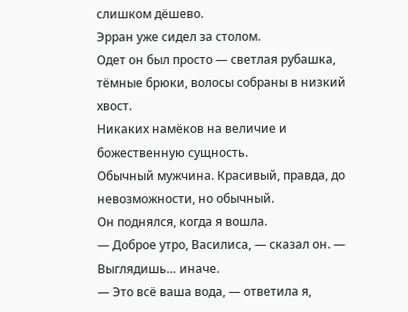слишком дёшево.
Эрран уже сидел за столом.
Одет он был просто — светлая рубашка, тёмные брюки, волосы собраны в низкий хвост.
Никаких намёков на величие и божественную сущность.
Обычный мужчина. Красивый, правда, до невозможности, но обычный.
Он поднялся, когда я вошла.
— Доброе утро, Василиса, — сказал он. — Выглядишь… иначе.
— Это всё ваша вода, — ответила я,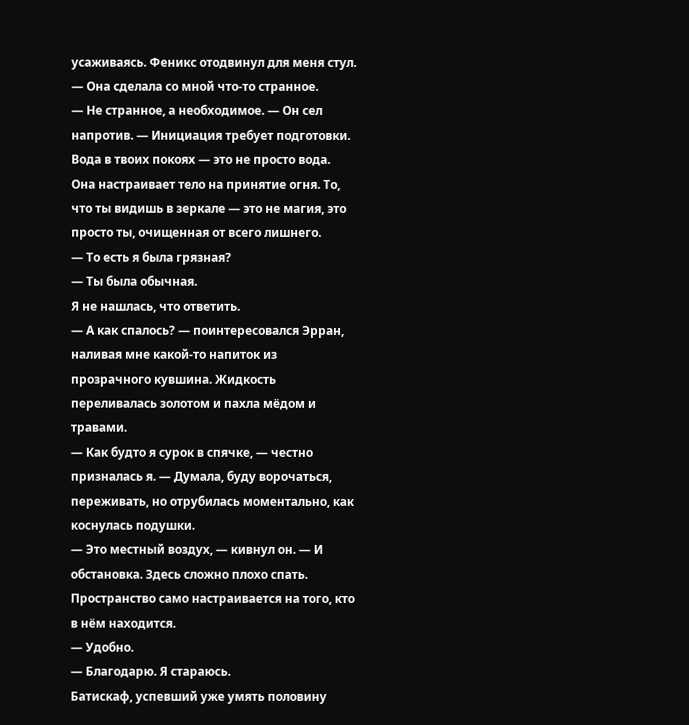усаживаясь. Феникс отодвинул для меня стул. — Она сделала со мной что-то странное.
— Не странное, а необходимое. — Он сел напротив. — Инициация требует подготовки. Вода в твоих покоях — это не просто вода. Она настраивает тело на принятие огня. То, что ты видишь в зеркале — это не магия, это просто ты, очищенная от всего лишнего.
— То есть я была грязная?
— Ты была обычная.
Я не нашлась, что ответить.
— А как спалось? — поинтересовался Эрран, наливая мне какой-то напиток из прозрачного кувшина. Жидкость переливалась золотом и пахла мёдом и травами.
— Как будто я сурок в спячке, — честно призналась я. — Думала, буду ворочаться, переживать, но отрубилась моментально, как коснулась подушки.
— Это местный воздух, — кивнул он. — И обстановка. Здесь сложно плохо спать. Пространство само настраивается на того, кто в нём находится.
— Удобно.
— Благодарю. Я стараюсь.
Батискаф, успевший уже умять половину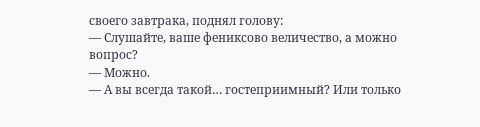своего завтрака, поднял голову:
— Слушайте, ваше фениксово величество, а можно вопрос?
— Можно.
— А вы всегда такой… гостеприимный? Или только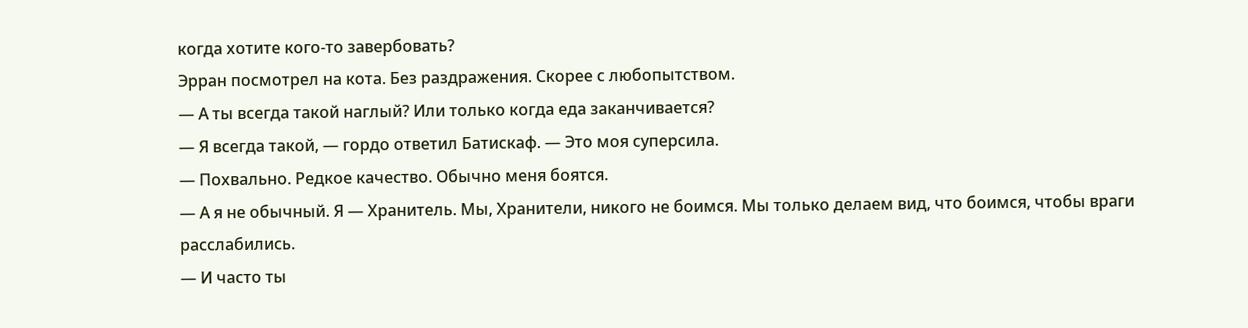когда хотите кого-то завербовать?
Эрран посмотрел на кота. Без раздражения. Скорее с любопытством.
— А ты всегда такой наглый? Или только когда еда заканчивается?
— Я всегда такой, — гордо ответил Батискаф. — Это моя суперсила.
— Похвально. Редкое качество. Обычно меня боятся.
— А я не обычный. Я — Хранитель. Мы, Хранители, никого не боимся. Мы только делаем вид, что боимся, чтобы враги расслабились.
— И часто ты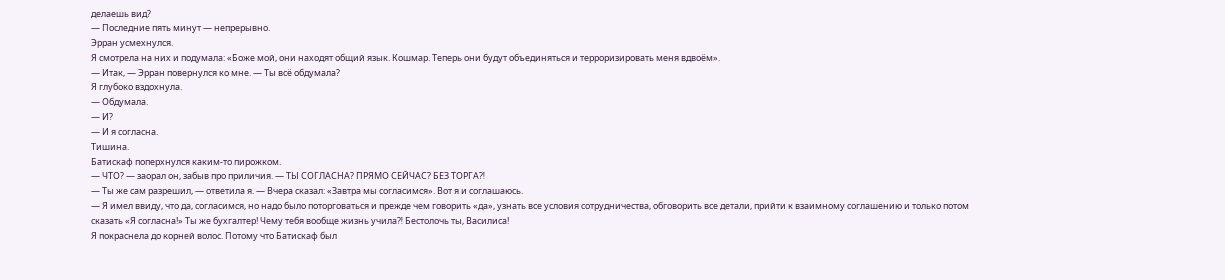делаешь вид?
— Последние пять минут — непрерывно.
Эрран усмехнулся.
Я смотрела на них и подумала: «Боже мой, они находят общий язык. Кошмар. Теперь они будут объединяться и терроризировать меня вдвоём».
— Итак, — Эрран повернулся ко мне. — Ты всё обдумала?
Я глубоко вздохнула.
— Обдумала.
— И?
— И я согласна.
Тишина.
Батискаф поперхнулся каким-то пирожком.
— ЧТО? — заорал он, забыв про приличия. — ТЫ СОГЛАСНА? ПРЯМО СЕЙЧАС? БЕЗ ТОРГА⁈
— Ты же сам разрешил, — ответила я. — Вчера сказал: «Завтра мы согласимся». Вот я и соглашаюсь.
— Я имел ввиду, что да, согласимся, но надо было поторговаться и прежде чем говорить «да», узнать все условия сотрудничества, обговорить все детали, прийти к взаимному соглашению и только потом сказать «Я согласна!» Ты же бухгалтер! Чему тебя вообще жизнь учила⁈ Бестолочь ты, Василиса!
Я покраснела до корней волос. Потому что Батискаф был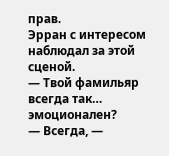прав.
Эрран с интересом наблюдал за этой сценой.
— Твой фамильяр всегда так… эмоционален?
— Всегда, —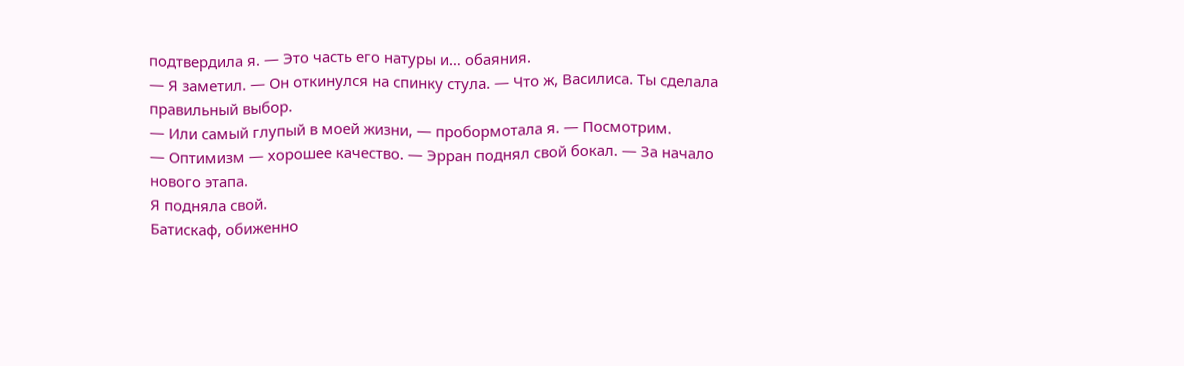подтвердила я. — Это часть его натуры и… обаяния.
— Я заметил. — Он откинулся на спинку стула. — Что ж, Василиса. Ты сделала правильный выбор.
— Или самый глупый в моей жизни, — пробормотала я. — Посмотрим.
— Оптимизм — хорошее качество. — Эрран поднял свой бокал. — За начало нового этапа.
Я подняла свой.
Батискаф, обиженно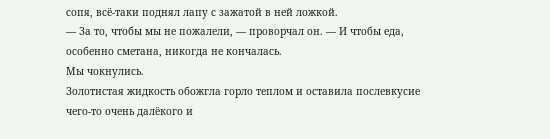сопя, всё-таки поднял лапу с зажатой в ней ложкой.
— За то, чтобы мы не пожалели, — проворчал он. — И чтобы еда, особенно сметана, никогда не кончалась.
Мы чокнулись.
Золотистая жидкость обожгла горло теплом и оставила послевкусие чего-то очень далёкого и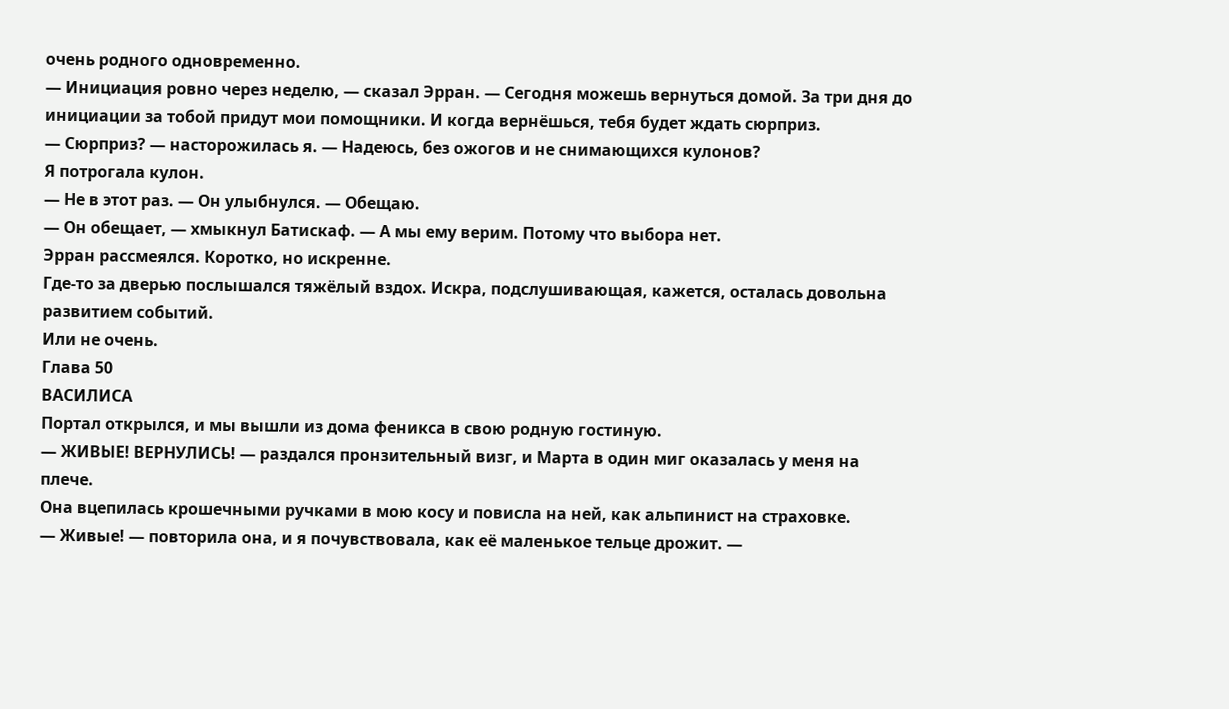очень родного одновременно.
— Инициация ровно через неделю, — сказал Эрран. — Сегодня можешь вернуться домой. За три дня до инициации за тобой придут мои помощники. И когда вернёшься, тебя будет ждать сюрприз.
— Сюрприз? — насторожилась я. — Надеюсь, без ожогов и не снимающихся кулонов?
Я потрогала кулон.
— Не в этот раз. — Он улыбнулся. — Обещаю.
— Он обещает, — хмыкнул Батискаф. — А мы ему верим. Потому что выбора нет.
Эрран рассмеялся. Коротко, но искренне.
Где-то за дверью послышался тяжёлый вздох. Искра, подслушивающая, кажется, осталась довольна развитием событий.
Или не очень.
Глава 50
ВАСИЛИСА
Портал открылся, и мы вышли из дома феникса в свою родную гостиную.
— ЖИВЫЕ! ВЕРНУЛИСЬ! — раздался пронзительный визг, и Марта в один миг оказалась у меня на плече.
Она вцепилась крошечными ручками в мою косу и повисла на ней, как альпинист на страховке.
— Живые! — повторила она, и я почувствовала, как её маленькое тельце дрожит. —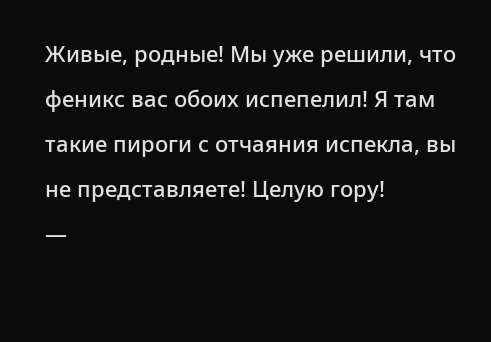Живые, родные! Мы уже решили, что феникс вас обоих испепелил! Я там такие пироги с отчаяния испекла, вы не представляете! Целую гору!
—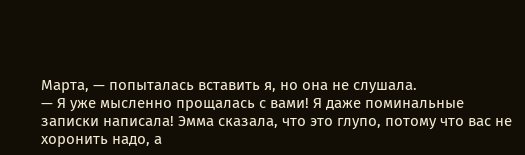Марта, — попыталась вставить я, но она не слушала.
— Я уже мысленно прощалась с вами! Я даже поминальные записки написала! Эмма сказала, что это глупо, потому что вас не хоронить надо, а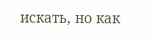искать, но как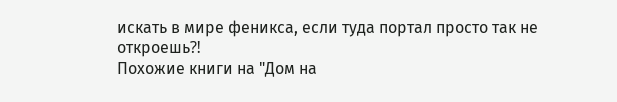искать в мире феникса, если туда портал просто так не откроешь⁈
Похожие книги на "Дом на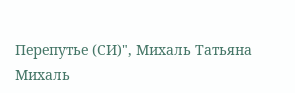Перепутье (СИ)", Михаль Татьяна
Михаль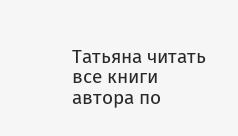Татьяна читать все книги автора по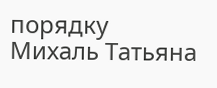порядку
Михаль Татьяна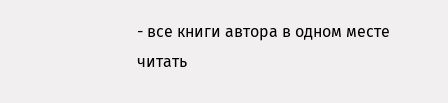- все книги автора в одном месте читать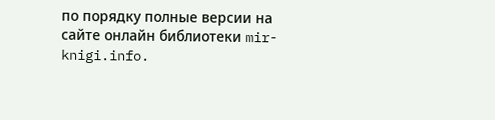по порядку полные версии на сайте онлайн библиотеки mir-knigi.info.